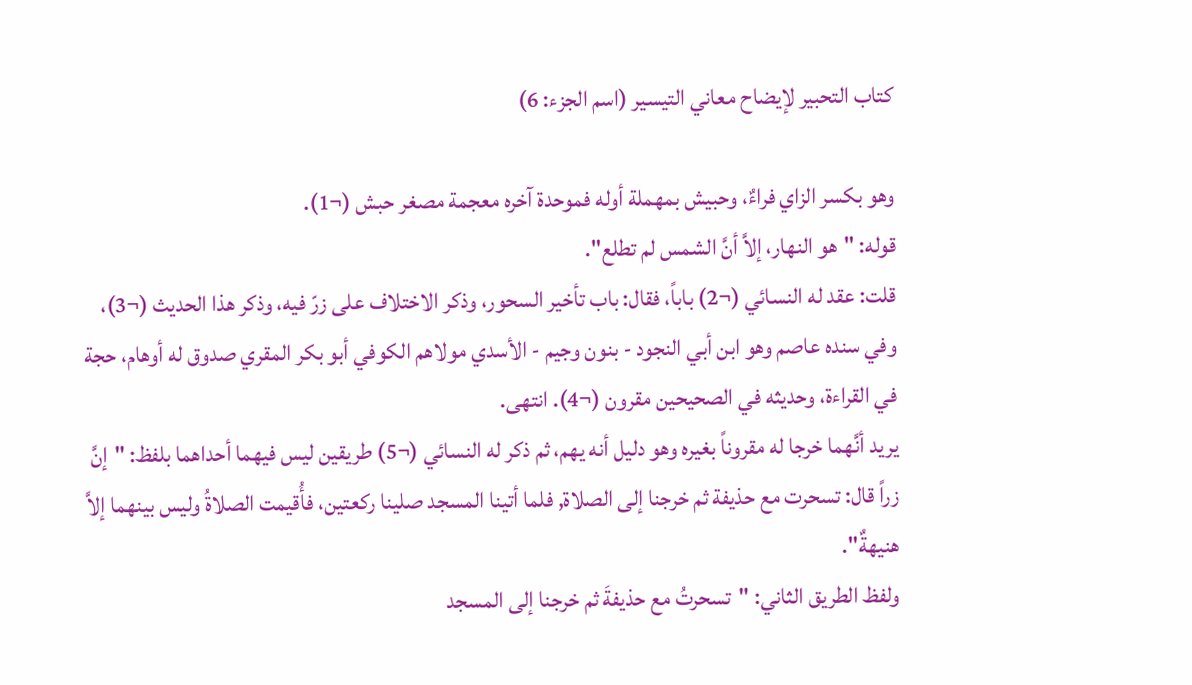كتاب التحبير لإيضاح معاني التيسير (اسم الجزء: 6)

وهو بكسر الزاي فراءٌ، وحبيش بمهملة أوله فموحدة آخره معجمة مصغر حبش (¬1).
قوله: "هو النهار، إلاَّ أنَّ الشمس لم تطلع".
قلت: عقد له النسائي (¬2) باباً، فقال: باب تأخير السحور، وذكر الاختلاف على زرّ فيه، وذكر هذا الحديث (¬3)، وفي سنده عاصم وهو ابن أبي النجود - بنون وجيم - الأسدي مولاهم الكوفي أبو بكر المقري صدوق له أوهام، حجة في القراءة، وحديثه في الصحيحين مقرون (¬4). انتهى.
يريد أنَّهما خرجا له مقروناً بغيره وهو دليل أنه يهم، ثم ذكر له النسائي (¬5) طريقين ليس فيهما أحداهما بلفظ: "إنَّ زراً قال: تسحرت مع حذيفة ثم خرجنا إلى الصلاة, فلما أتينا المسجد صلينا ركعتين، فأُقيمت الصلاةُ وليس بينهما إلاَّ هنيهةٌ".
ولفظ الطريق الثاني: "تسحرتُ مع حذيفةَ ثم خرجنا إلى المسجد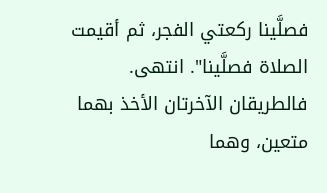فصلَّينا ركعتي الفجر، ثم أقيمت الصلاة فصلَّينا". انتهى.
فالطريقان الآخرتان الأخذ بهما متعين، وهما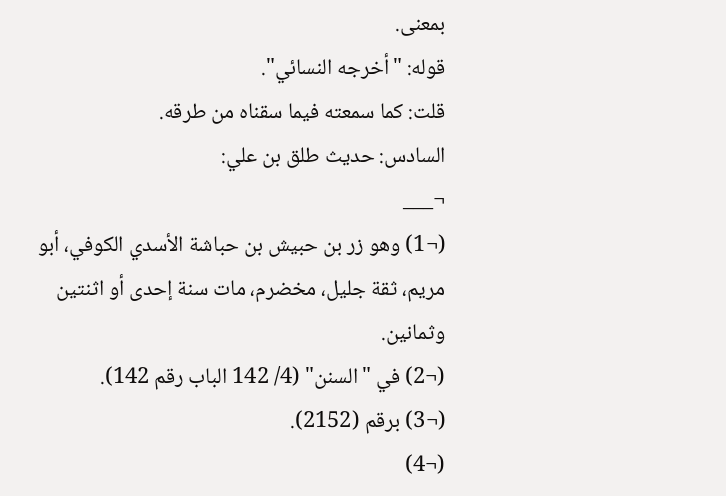بمعنى.
قوله: "أخرجه النسائي".
قلت: كما سمعته فيما سقناه من طرقه.
السادس: حديث طلق بن علي:
¬___
(¬1) وهو زر بن حبيش بن حباشة الأسدي الكوفي، أبو مريم، ثقة جليل، مخضرم، مات سنة إحدى أو اثنتين وثمانين.
(¬2) في "السنن" (4/ 142 الباب رقم 142).
(¬3) برقم (2152).
(¬4)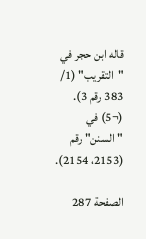قاله ابن حجر في "التقريب" (1/ 383 رقم 3).
(¬5) في "السنن" رقم (2153، 2154).

الصفحة 287